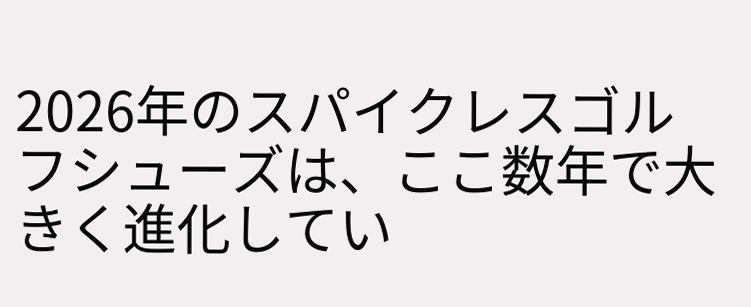2026年のスパイクレスゴルフシューズは、ここ数年で大きく進化してい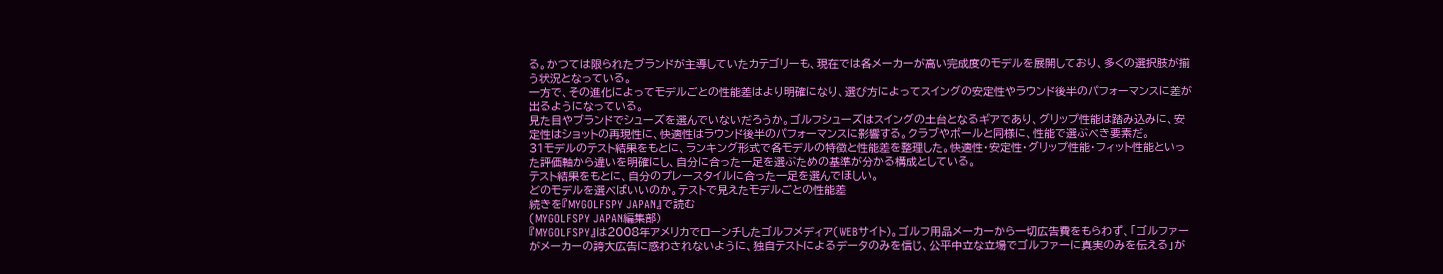る。かつては限られたブランドが主導していたカテゴリーも、現在では各メーカーが高い完成度のモデルを展開しており、多くの選択肢が揃う状況となっている。
一方で、その進化によってモデルごとの性能差はより明確になり、選び方によってスイングの安定性やラウンド後半のパフォーマンスに差が出るようになっている。
見た目やブランドでシューズを選んでいないだろうか。ゴルフシューズはスイングの土台となるギアであり、グリップ性能は踏み込みに、安定性はショットの再現性に、快適性はラウンド後半のパフォーマンスに影響する。クラブやボールと同様に、性能で選ぶべき要素だ。
31モデルのテスト結果をもとに、ランキング形式で各モデルの特徴と性能差を整理した。快適性・安定性・グリップ性能・フィット性能といった評価軸から違いを明確にし、自分に合った一足を選ぶための基準が分かる構成としている。
テスト結果をもとに、自分のプレースタイルに合った一足を選んでほしい。
どのモデルを選べばいいのか。テストで見えたモデルごとの性能差
続きを『MYGOLFSPY JAPAN』で読む
(MYGOLFSPY JAPAN編集部)
『MYGOLFSPY』は2008年アメリカでローンチしたゴルフメディア(WEBサイト)。ゴルフ用品メーカーから一切広告費をもらわず、「ゴルファーがメーカーの誇大広告に惑わされないように、独自テストによるデータのみを信じ、公平中立な立場でゴルファーに真実のみを伝える」が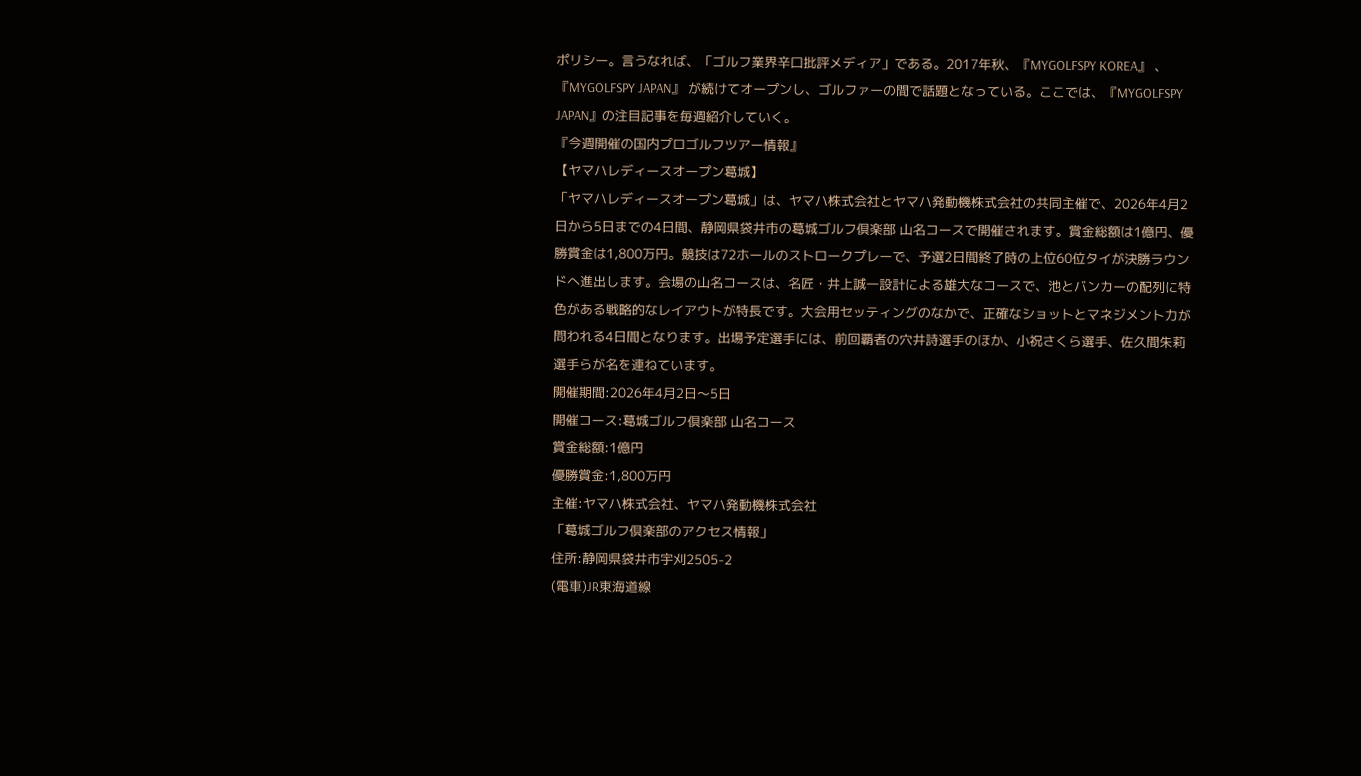ポリシー。言うなれば、「ゴルフ業界辛口批評メディア」である。2017年秋、『MYGOLFSPY KOREA』 、『MYGOLFSPY JAPAN』 が続けてオープンし、ゴルファーの間で話題となっている。ここでは、『MYGOLFSPY JAPAN』の注目記事を毎週紹介していく。
『今週開催の国内プロゴルフツアー情報』
【ヤマハレディースオープン葛城】
「ヤマハレディースオープン葛城」は、ヤマハ株式会社とヤマハ発動機株式会社の共同主催で、2026年4月2日から5日までの4日間、静岡県袋井市の葛城ゴルフ倶楽部 山名コースで開催されます。賞金総額は1億円、優勝賞金は1,800万円。競技は72ホールのストロークプレーで、予選2日間終了時の上位60位タイが決勝ラウンドへ進出します。会場の山名コースは、名匠・井上誠一設計による雄大なコースで、池とバンカーの配列に特色がある戦略的なレイアウトが特長です。大会用セッティングのなかで、正確なショットとマネジメント力が問われる4日間となります。出場予定選手には、前回覇者の穴井詩選手のほか、小祝さくら選手、佐久間朱莉選手らが名を連ねています。
開催期間:2026年4月2日〜5日
開催コース:葛城ゴルフ倶楽部 山名コース
賞金総額:1億円
優勝賞金:1,800万円
主催:ヤマハ株式会社、ヤマハ発動機株式会社
「葛城ゴルフ倶楽部のアクセス情報」
住所:静岡県袋井市宇刈2505-2
(電車)JR東海道線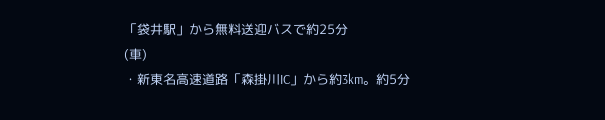「袋井駅」から無料送迎バスで約25分
(車)
・新東名高速道路「森掛川IC」から約3km。約5分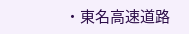・東名高速道路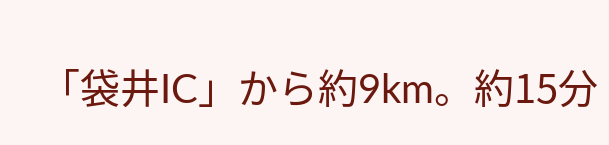「袋井IC」から約9km。約15分